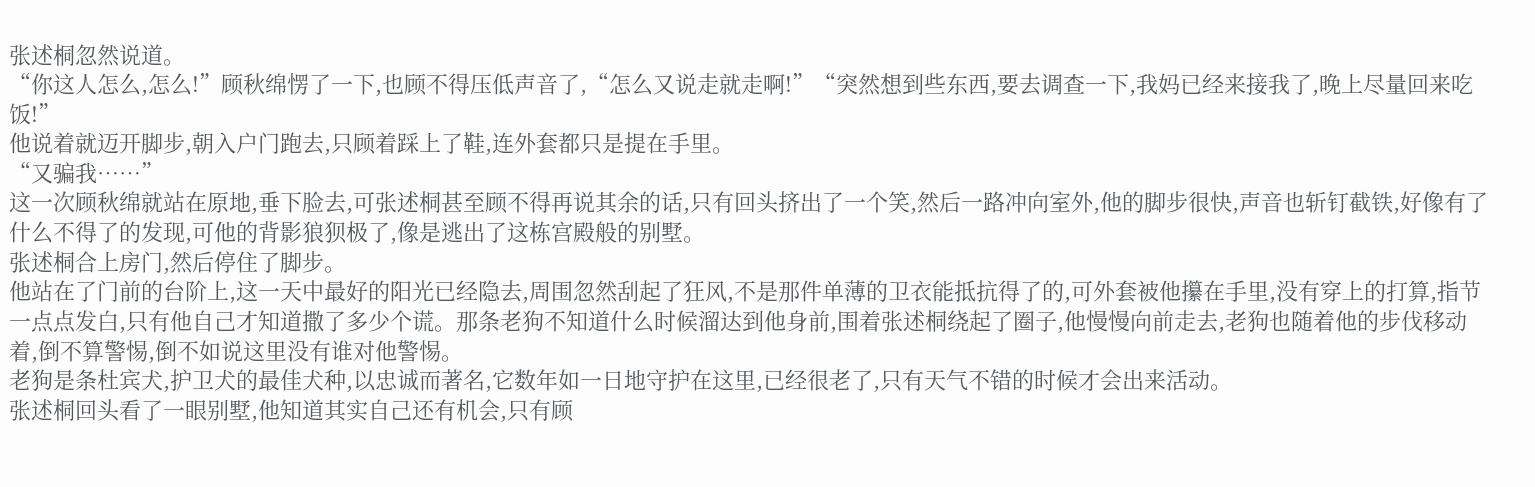张述桐忽然说道。
“你这人怎么,怎么!”顾秋绵愣了一下,也顾不得压低声音了,“怎么又说走就走啊!”“突然想到些东西,要去调查一下,我妈已经来接我了,晚上尽量回来吃饭!”
他说着就迈开脚步,朝入户门跑去,只顾着踩上了鞋,连外套都只是提在手里。
“又骗我……”
这一次顾秋绵就站在原地,垂下脸去,可张述桐甚至顾不得再说其余的话,只有回头挤出了一个笑,然后一路冲向室外,他的脚步很快,声音也斩钉截铁,好像有了什么不得了的发现,可他的背影狼狈极了,像是逃出了这栋宫殿般的别墅。
张述桐合上房门,然后停住了脚步。
他站在了门前的台阶上,这一天中最好的阳光已经隐去,周围忽然刮起了狂风,不是那件单薄的卫衣能抵抗得了的,可外套被他攥在手里,没有穿上的打算,指节一点点发白,只有他自己才知道撒了多少个谎。那条老狗不知道什么时候溜达到他身前,围着张述桐绕起了圈子,他慢慢向前走去,老狗也随着他的步伐移动着,倒不算警惕,倒不如说这里没有谁对他警惕。
老狗是条杜宾犬,护卫犬的最佳犬种,以忠诚而著名,它数年如一日地守护在这里,已经很老了,只有天气不错的时候才会出来活动。
张述桐回头看了一眼别墅,他知道其实自己还有机会,只有顾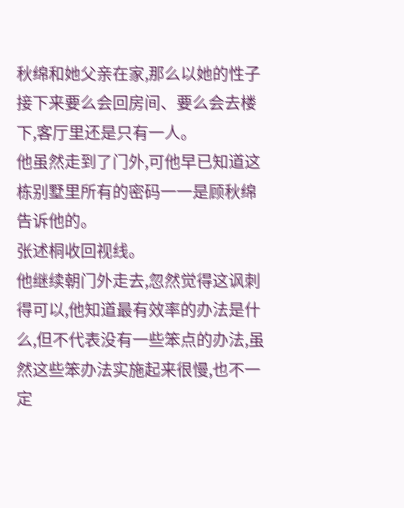秋绵和她父亲在家,那么以她的性子接下来要么会回房间、要么会去楼下,客厅里还是只有一人。
他虽然走到了门外,可他早已知道这栋别墅里所有的密码一一是顾秋绵告诉他的。
张述桐收回视线。
他继续朝门外走去,忽然觉得这讽刺得可以,他知道最有效率的办法是什么,但不代表没有一些笨点的办法,虽然这些笨办法实施起来很慢,也不一定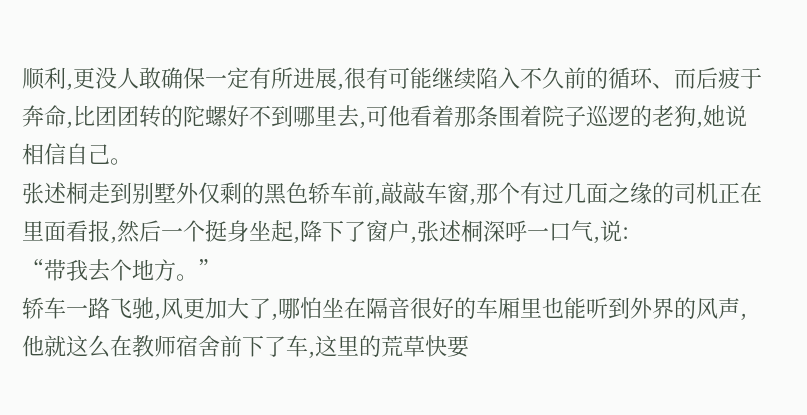顺利,更没人敢确保一定有所进展,很有可能继续陷入不久前的循环、而后疲于奔命,比团团转的陀螺好不到哪里去,可他看着那条围着院子巡逻的老狗,她说相信自己。
张述桐走到别墅外仅剩的黑色轿车前,敲敲车窗,那个有过几面之缘的司机正在里面看报,然后一个挺身坐起,降下了窗户,张述桐深呼一口气,说:
“带我去个地方。”
轿车一路飞驰,风更加大了,哪怕坐在隔音很好的车厢里也能听到外界的风声,他就这么在教师宿舍前下了车,这里的荒草快要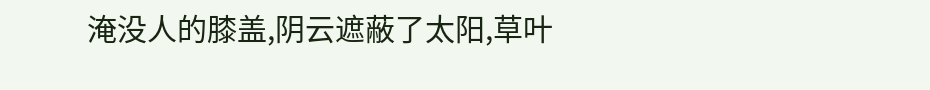淹没人的膝盖,阴云遮蔽了太阳,草叶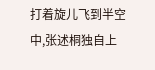打着旋儿飞到半空中,张述桐独自上